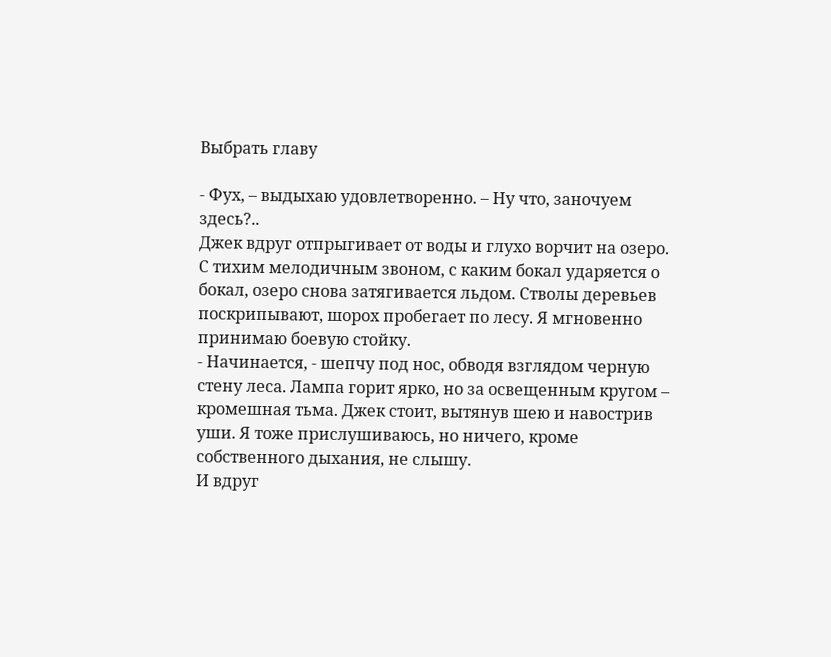Выбрать главу

- Фух, – выдыхаю удовлетворенно. – Ну что, заночуем здесь?..
Джек вдруг отпрыгивает от воды и глухо ворчит на озеро.
С тихим мелодичным звоном, с каким бокал ударяется о бокал, озеро снова затягивается льдом. Стволы деревьев поскрипывают, шорох пробегает по лесу. Я мгновенно принимаю боевую стойку.
- Начинается, - шепчу под нос, обводя взглядом черную стену леса. Лампа горит ярко, но за освещенным кругом – кромешная тьма. Джек стоит, вытянув шею и навострив уши. Я тоже прислушиваюсь, но ничего, кроме собственного дыхания, не слышу.
И вдруг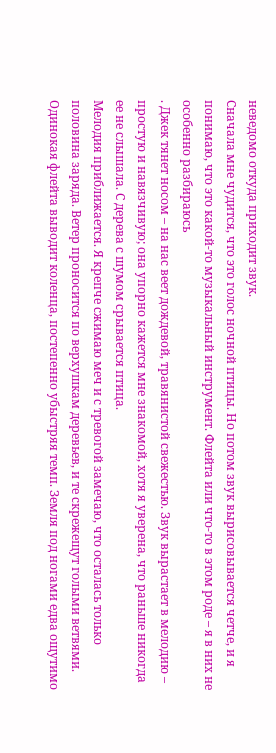неведомо откуда приходит звук.
Сначала мне чудится, что это голос ночной птицы. Но потом звук вырисовывается четче, и я понимаю, что это какой-то музыкальный инструмент. Флейта или что-то в этом роде – я в них не особенно разбираюсь
. Джек тянет носом – на нас веет дождевой, травянистой свежестью. Звук вырастает в мелодию – простую и навязчивую; она упорно кажется мне знакомой, хотя я уверена, что раньше никогда ее не слышала. С дерева с шумом срывается птица.
Мелодия приближается. Я крепче сжимаю меч и с тревогой замечаю, что осталась только половина заряда. Ветер проносится по верхушкам деревьев, и те скрежещут голыми ветвями. Одинокая флейта выводит коленца, постепенно убыстряя темп. Земля под ногами едва ощутимо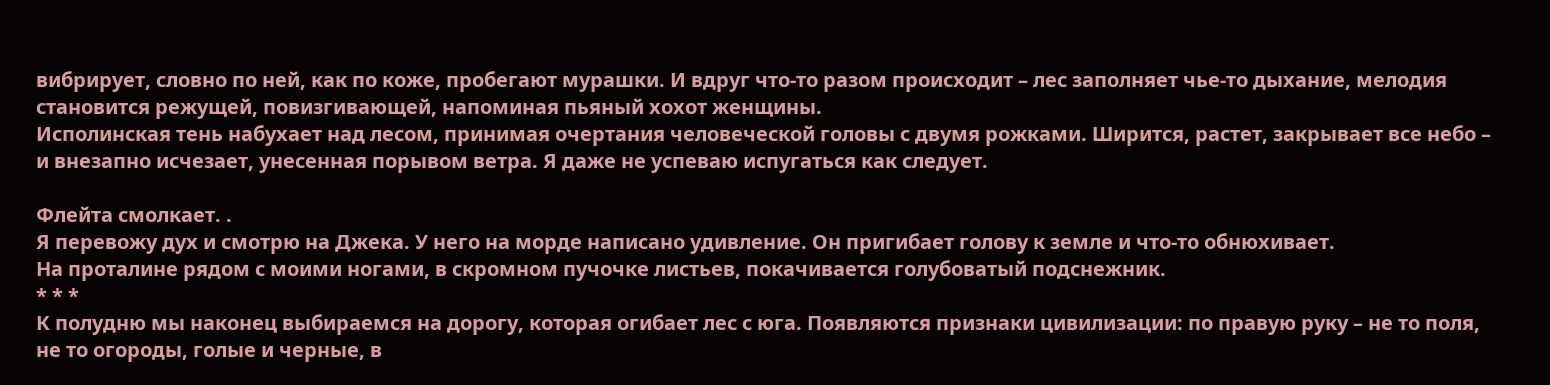вибрирует, словно по ней, как по коже, пробегают мурашки. И вдруг что-то разом происходит – лес заполняет чье-то дыхание, мелодия становится режущей, повизгивающей, напоминая пьяный хохот женщины.
Исполинская тень набухает над лесом, принимая очертания человеческой головы с двумя рожками. Ширится, растет, закрывает все небо – и внезапно исчезает, унесенная порывом ветра. Я даже не успеваю испугаться как следует.

Флейта смолкает. .
Я перевожу дух и смотрю на Джека. У него на морде написано удивление. Он пригибает голову к земле и что-то обнюхивает.
На проталине рядом с моими ногами, в скромном пучочке листьев, покачивается голубоватый подснежник.
* * *
К полудню мы наконец выбираемся на дорогу, которая огибает лес с юга. Появляются признаки цивилизации: по правую руку – не то поля, не то огороды, голые и черные, в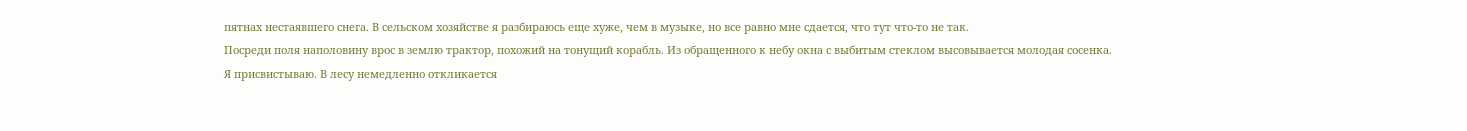пятнах нестаявшего снега. В сельском хозяйстве я разбираюсь еще хуже, чем в музыке, но все равно мне сдается, что тут что-то не так.
Посреди поля наполовину врос в землю трактор, похожий на тонущий корабль. Из обращенного к небу окна с выбитым стеклом высовывается молодая сосенка.
Я присвистываю. В лесу немедленно откликается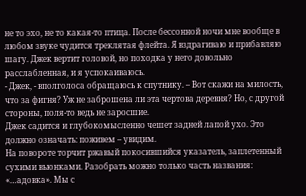не то эхо, не то какая-то птица. После бессонной ночи мне вообще в любом звуке чудится треклятая флейта. Я вздрагиваю и прибавляю шагу. Джек вертит головой, но походка у него довольно расслабленная, и я успокаиваюсь.
- Джек, - вполголоса обращаюсь к спутнику. – Вот скажи на милость, что за фигня? Уж не заброшена ли эта чертова деревня? Но, с другой стороны, поля-то ведь не заросшие.
Джек садится и глубокомысленно чешет задней лапой ухо. Это должно означать: поживем – увидим.
На повороте торчит ржавый покосившийся указатель, заплетенный сухими вьюнками. Разобрать можно только часть названия: «…адовка». Мы с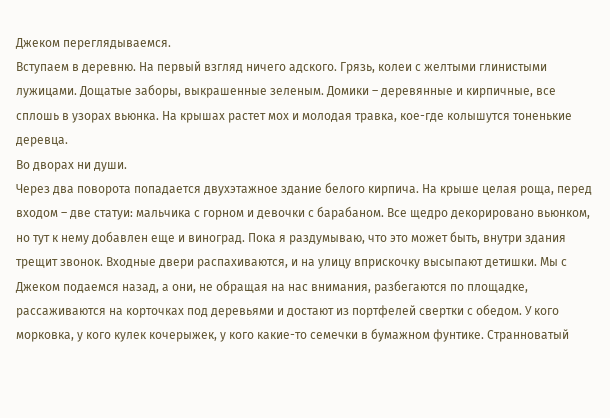Джеком переглядываемся.
Вступаем в деревню. На первый взгляд ничего адского. Грязь, колеи с желтыми глинистыми лужицами. Дощатые заборы, выкрашенные зеленым. Домики – деревянные и кирпичные, все сплошь в узорах вьюнка. На крышах растет мох и молодая травка, кое-где колышутся тоненькие деревца.
Во дворах ни души.
Через два поворота попадается двухэтажное здание белого кирпича. На крыше целая роща, перед входом – две статуи: мальчика с горном и девочки с барабаном. Все щедро декорировано вьюнком, но тут к нему добавлен еще и виноград. Пока я раздумываю, что это может быть, внутри здания трещит звонок. Входные двери распахиваются, и на улицу вприскочку высыпают детишки. Мы с Джеком подаемся назад, а они, не обращая на нас внимания, разбегаются по площадке, рассаживаются на корточках под деревьями и достают из портфелей свертки с обедом. У кого морковка, у кого кулек кочерыжек, у кого какие-то семечки в бумажном фунтике. Странноватый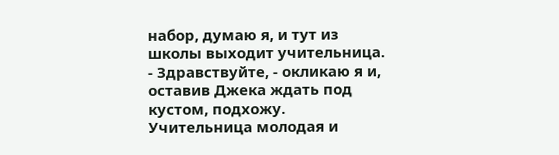набор, думаю я, и тут из школы выходит учительница.
- Здравствуйте, - окликаю я и, оставив Джека ждать под кустом, подхожу.
Учительница молодая и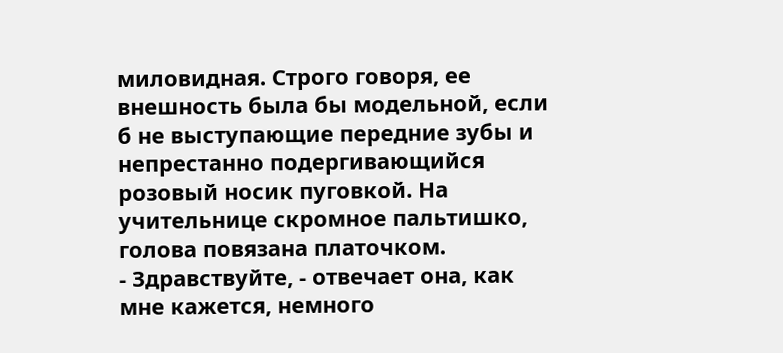миловидная. Строго говоря, ее внешность была бы модельной, если б не выступающие передние зубы и непрестанно подергивающийся розовый носик пуговкой. На учительнице скромное пальтишко, голова повязана платочком.
- Здравствуйте, - отвечает она, как мне кажется, немного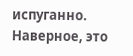испуганно. Наверное, это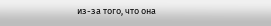из-за того, что она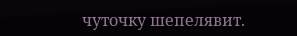чуточку шепелявит.